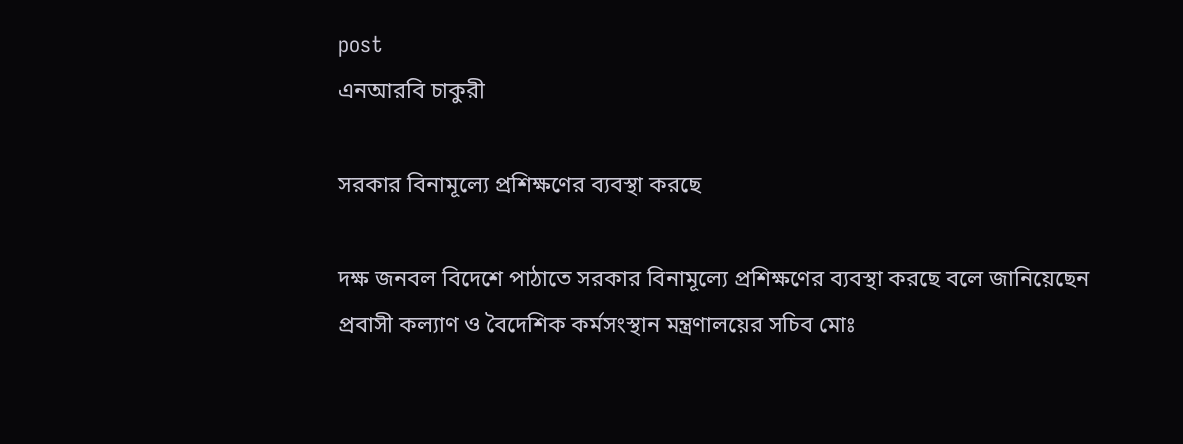post
এনআরবি চাকুরী

সরকার বিনামূল্যে প্রশিক্ষণের ব্যবস্থা করছে

দক্ষ জনবল বিদেশে পাঠাতে সরকার বিনামূল্যে প্রশিক্ষণের ব্যবস্থা করছে বলে জানিয়েছেন প্রবাসী কল্যাণ ও বৈদেশিক কর্মসংস্থান মন্ত্রণালয়ের সচিব মোঃ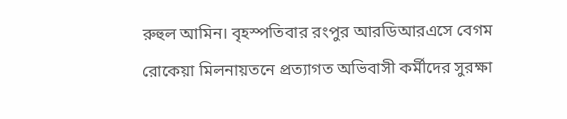রুহুল আমিন। বৃহস্পতিবার রংপুর আরডিআরএসে বেগম রোকেয়া মিলনায়তনে প্রত্যাগত অভিবাসী কর্মীদের সুরক্ষা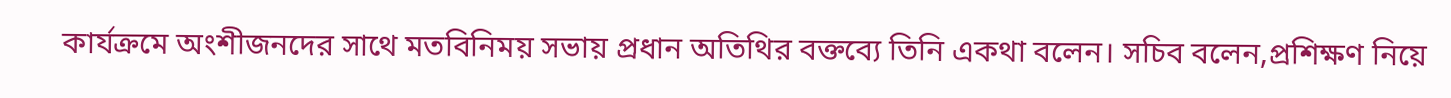কার্যক্রমে অংশীজনদের সাথে মতবিনিময় সভায় প্রধান অতিথির বক্তব্যে তিনি একথা বলেন। সচিব বলেন,প্রশিক্ষণ নিয়ে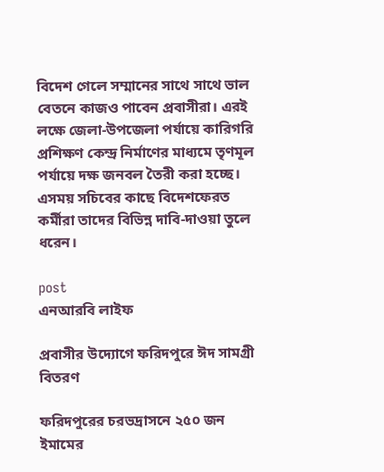বিদেশ গেলে সম্মানের সাথে সাথে ভাল বেতনে কাজও পাবেন প্রবাসীরা। এরই লক্ষে জেলা-উপজেলা পর্যায়ে কারিগরি প্রশিক্ষণ কেন্দ্র নির্মাণের মাধ্যমে তৃণমূল পর্যায়ে দক্ষ জনবল তৈরী করা হচ্ছে। এসময় সচিবের কাছে বিদেশফেরত কর্মীরা তাদের বিভিন্ন দাবি-দাওয়া তুলে ধরেন।

post
এনআরবি লাইফ

প্রবাসীর উদ্যোগে ফরিদপুরে ঈদ সামগ্রী বিতরণ

ফরিদপুরের চরভদ্রাসনে ২৫০ জন ইমামের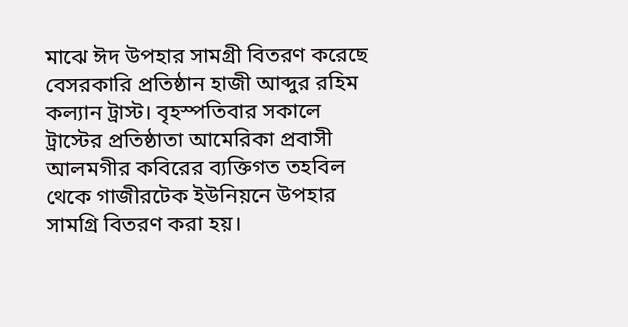মাঝে ঈদ উপহার সামগ্রী বিতরণ করেছে বেসরকারি প্রতিষ্ঠান হাজী আব্দুর রহিম কল্যান ট্রাস্ট। বৃহস্পতিবার সকালে ট্রাস্টের প্রতিষ্ঠাতা আমেরিকা প্রবাসী আলমগীর কবিরের ব্যক্তিগত তহবিল থেকে গাজীরটেক ইউনিয়নে উপহার সামগ্রি বিতরণ করা হয়।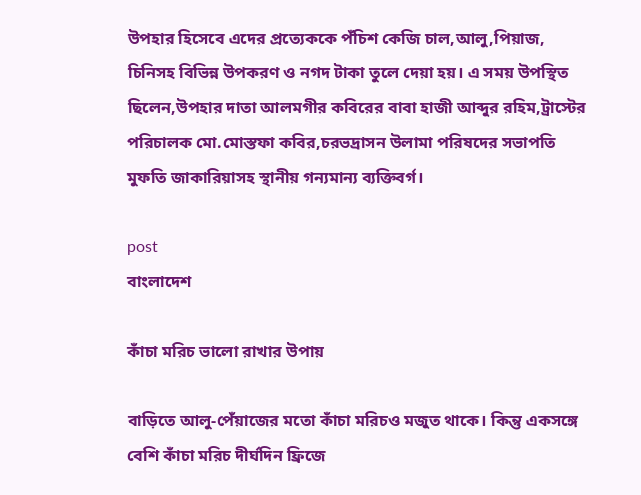উপহার হিসেবে এদের প্রত্যেককে পঁচিশ কেজি চাল,আলু,পিয়াজ, চিনিসহ বিভিন্ন উপকরণ ও নগদ টাকা তুলে দেয়া হয়। এ সময় উপস্থিত ছিলেন,উপহার দাতা আলমগীর কবিরের বাবা হাজী আব্দুর রহিম,ট্রাস্টের পরিচালক মো.মোস্তফা কবির,চরভদ্রাসন উলামা পরিষদের সভাপতি মুফতি জাকারিয়াসহ স্থানীয় গন্যমান্য ব্যক্তিবর্গ।

post
বাংলাদেশ

কাঁচা মরিচ ভালো রাখার উপায়

বাড়িতে আলু-পেঁয়াজের মতো কাঁচা মরিচও মজুত থাকে। কিন্তু একসঙ্গে বেশি কাঁচা মরিচ দীর্ঘদিন ফ্রিজে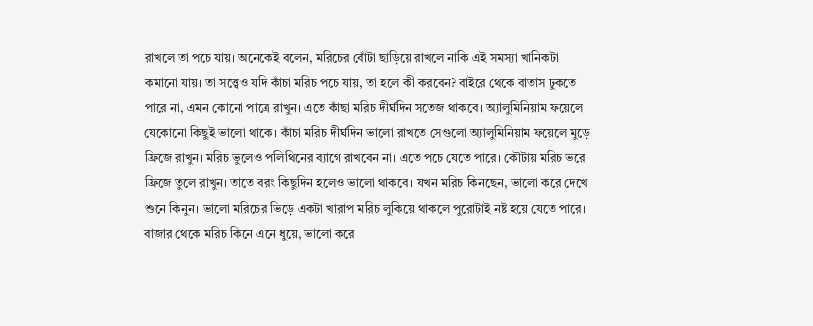রাখলে তা পচে যায়। অনেকেই বলেন, মরিচের বোঁটা ছাড়িয়ে রাখলে নাকি এই সমস্যা খানিকটা কমানো যায়। তা সত্ত্বেও যদি কাঁচা মরিচ পচে যায়, তা হলে কী করবেন? বাইরে থেকে বাতাস ঢুকতে পারে না, এমন কোনো পাত্রে রাখুন। এতে কাঁছা মরিচ দীর্ঘদিন সতেজ থাকবে। অ্যালুমিনিয়াম ফয়েলে যেকোনো কিছুই ভালো থাকে। কাঁচা মরিচ দীর্ঘদিন ভালো রাখতে সেগুলো অ্যালুমিনিয়াম ফয়েলে মুড়ে ফ্রিজে রাখুন। মরিচ ভুলেও পলিথিনের ব্যাগে রাখবেন না। এতে পচে যেতে পারে। কৌটায় মরিচ ভরে ফ্রিজে তুলে রাখুন। তাতে বরং কিছুদিন হলেও ভালো থাকবে। যখন মরিচ কিনছেন, ভালো করে দেখে শুনে কিনুন। ভালো মরিচের ভিড়ে একটা খারাপ মরিচ লুকিয়ে থাকলে পুরোটাই নষ্ট হয়ে যেতে পারে। বাজার থেকে মরিচ কিনে এনে ধুয়ে, ভালো করে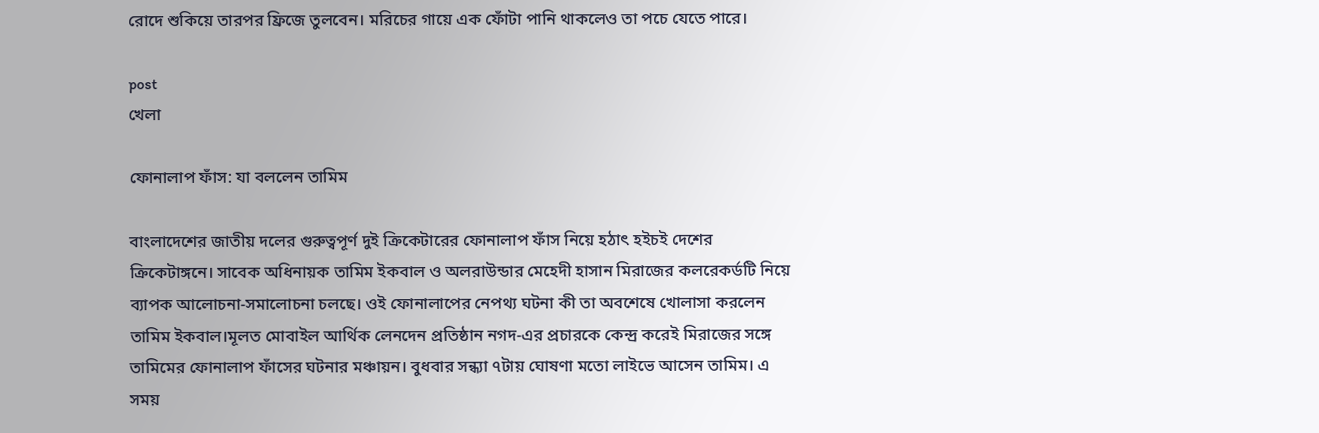রোদে শুকিয়ে তারপর ফ্রিজে তুলবেন। মরিচের গায়ে এক ফোঁটা পানি থাকলেও তা পচে যেতে পারে।

post
খেলা

ফোনালাপ ফাঁস: যা বললেন তামিম

বাংলাদেশের জাতীয় দলের গুরুত্বপূর্ণ দুই ক্রিকেটারের ফোনালাপ ফাঁস নিয়ে হঠাৎ হইচই দেশের ক্রিকেটাঙ্গনে। সাবেক অধিনায়ক তামিম ইকবাল ও অলরাউন্ডার মেহেদী হাসান মিরাজের কলরেকর্ডটি নিয়ে ব্যাপক আলোচনা-সমালোচনা চলছে। ওই ফোনালাপের নেপথ্য ঘটনা কী তা অবশেষে খোলাসা করলেন তামিম ইকবাল।মূলত মোবাইল আর্থিক লেনদেন প্রতিষ্ঠান নগদ-এর প্রচারকে কেন্দ্র করেই মিরাজের সঙ্গে তামিমের ফোনালাপ ফাঁসের ঘটনার মঞ্চায়ন। বুধবার সন্ধ্যা ৭টায় ঘোষণা মতো লাইভে আসেন তামিম। এ সময়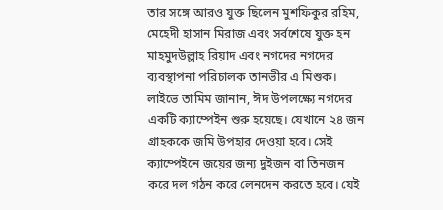তার সঙ্গে আরও যুক্ত ছিলেন মুশফিকুর রহিম, মেহেদী হাসান মিরাজ এবং সর্বশেষে যুক্ত হন মাহমুদউল্লাহ রিয়াদ এবং নগদের নগদের ব্যবস্থাপনা পরিচালক তানভীর এ মিশুক। লাইভে তামিম জানান, ঈদ উপলক্ষ্যে নগদের একটি ক্যাম্পেইন শুরু হয়েছে। যেখানে ২৪ জন গ্রাহককে জমি উপহার দেওয়া হবে। সেই ক্যাম্পেইনে জয়ের জন্য দুইজন বা তিনজন করে দল গঠন করে লেনদেন করতে হবে। যেই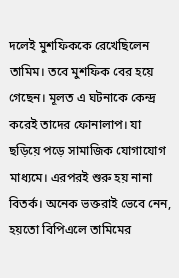দলেই মুশফিককে রেখেছিলেন তামিম। তবে মুশফিক বের হয়ে গেছেন। মূলত এ ঘটনাকে কেন্দ্র করেই তাদের ফোনালাপ। যা ছড়িয়ে পড়ে সামাজিক যোগাযোগ মাধ্যমে। এরপরই শুরু হয় নানা বিতর্ক। অনেক ভক্তরাই ভেবে নেন, হয়তো বিপিএলে তামিমের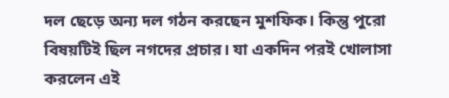দল ছেড়ে অন্য দল গঠন করছেন মুশফিক। কিন্তু পুরো বিষয়টিই ছিল নগদের প্রচার। যা একদিন পরই খোলাসা করলেন এই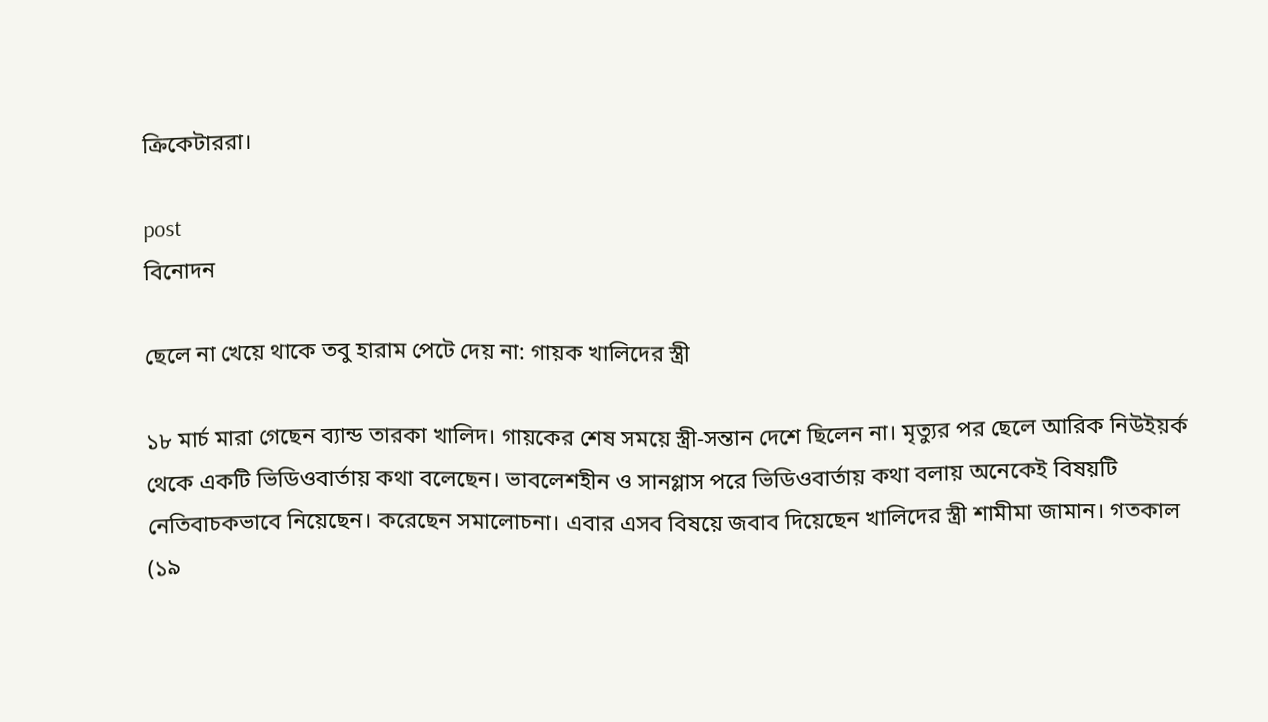ক্রিকেটাররা।

post
বিনোদন

ছেলে না খেয়ে থাকে তবু হারাম পেটে দেয় না: গায়ক খালিদের স্ত্রী

১৮ মার্চ মারা গেছেন ব্যান্ড তারকা খালিদ। গায়কের শেষ সময়ে স্ত্রী-সন্তান দেশে ছিলেন না। মৃত্যুর পর ছেলে আরিক নিউইয়র্ক থেকে একটি ভিডিওবার্তায় কথা বলেছেন। ভাবলেশহীন ও সানগ্লাস পরে ভিডিওবার্তায় কথা বলায় অনেকেই বিষয়টি নেতিবাচকভাবে নিয়েছেন। করেছেন সমালোচনা। এবার এসব বিষয়ে জবাব দিয়েছেন খালিদের স্ত্রী শামীমা জামান। গতকাল (১৯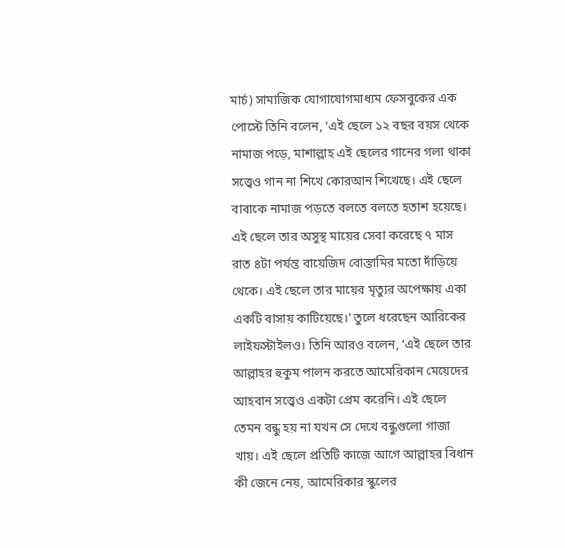মার্চ) সামাজিক যোগাযোগমাধ্যম ফেসবুকের এক পোস্টে তিনি বলেন, ‘এই ছেলে ১২ বছর বয়স থেকে নামাজ পড়ে, মাশাল্লাহ এই ছেলের গানের গলা থাকা সত্ত্বেও গান না শিখে কোরআন শিখেছে। এই ছেলে বাবাকে নামাজ পড়তে বলতে বলতে হতাশ হয়েছে। এই ছেলে তার অসুস্থ মায়ের সেবা করেছে ৭ মাস রাত ৪টা পর্যন্ত বায়েজিদ বোস্তামির মতো দাঁড়িয়ে থেকে। এই ছেলে তার মায়ের মৃত্যুর অপেক্ষায় একা একটি বাসায় কাটিয়েছে।’ তুলে ধরেছেন আরিকের লাইফস্টাইলও। তিনি আরও বলেন, ‘এই ছেলে তার আল্লাহর হুকুম পালন করতে আমেরিকান মেয়েদের আহবান সত্ত্বেও একটা প্রেম করেনি। এই ছেলে তেমন বন্ধু হয় না যখন সে দেখে বন্ধুগুলো গাজা খায়। এই ছেলে প্রতিটি কাজে আগে আল্লাহর বিধান কী জেনে নেয়, আমেরিকার স্কুলের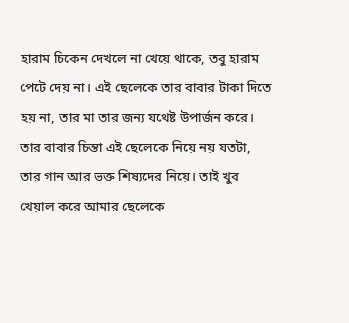হারাম চিকেন দেখলে না খেয়ে থাকে, তবু হারাম পেটে দেয় না। এই ছেলেকে তার বাবার টাকা দিতে হয় না, তার মা তার জন্য যথেষ্ট উপার্জন করে। তার বাবার চিন্তা এই ছেলেকে নিয়ে নয় যতটা, তার গান আর ভক্ত শিষ্যদের নিয়ে। তাই খুব খেয়াল করে আমার ছেলেকে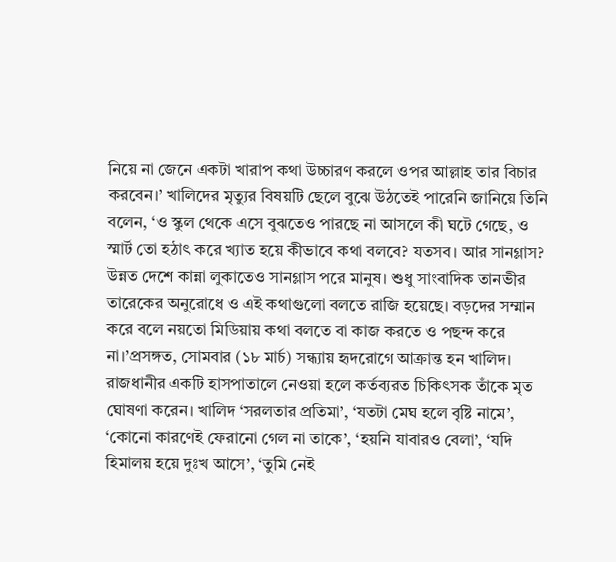নিয়ে না জেনে একটা খারাপ কথা উচ্চারণ করলে ওপর আল্লাহ তার বিচার করবেন।’ খালিদের মৃত্যুর বিষয়টি ছেলে বুঝে উঠতেই পারেনি জানিয়ে তিনি বলেন, ‘ও স্কুল থেকে এসে বুঝতেও পারছে না আসলে কী ঘটে গেছে, ও স্মার্ট তো হঠাৎ করে খ্যাত হয়ে কীভাবে কথা বলবে? যতসব। আর সানগ্লাস? উন্নত দেশে কান্না লুকাতেও সানগ্লাস পরে মানুষ। শুধু সাংবাদিক তানভীর তারেকের অনুরোধে ও এই কথাগুলো বলতে রাজি হয়েছে। বড়দের সম্মান করে বলে নয়তো মিডিয়ায় কথা বলতে বা কাজ করতে ও পছন্দ করে না।’প্রসঙ্গত, সোমবার (১৮ মার্চ) সন্ধ্যায় হৃদরোগে আক্রান্ত হন খালিদ। রাজধানীর একটি হাসপাতালে নেওয়া হলে কর্তব্যরত চিকিৎসক তাঁকে মৃত ঘোষণা করেন। খালিদ ‘সরলতার প্রতিমা’, ‘যতটা মেঘ হলে বৃষ্টি নামে’, ‘কোনো কারণেই ফেরানো গেল না তাকে’, ‘হয়নি যাবারও বেলা’, ‘যদি হিমালয় হয়ে দুঃখ আসে’, ‘তুমি নেই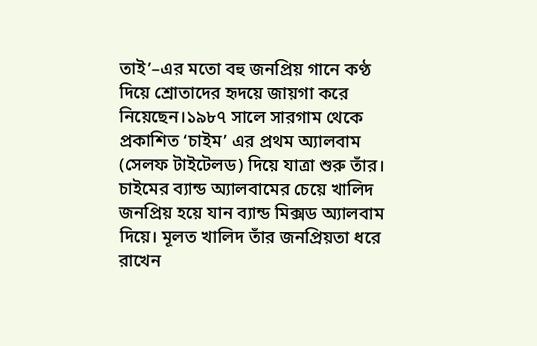তাই’–এর মতো বহু জনপ্রিয় গানে কণ্ঠ দিয়ে শ্রোতাদের হৃদয়ে জায়গা করে নিয়েছেন।১৯৮৭ সালে সারগাম থেকে প্রকাশিত ‘চাইম’ এর প্রথম অ্যালবাম (সেলফ টাইটেলড) দিয়ে যাত্রা শুরু তাঁর। চাইমের ব্যান্ড অ্যালবামের চেয়ে খালিদ জনপ্রিয় হয়ে যান ব্যান্ড মিক্সড অ্যালবাম দিয়ে। মূলত খালিদ তাঁর জনপ্রিয়তা ধরে রাখেন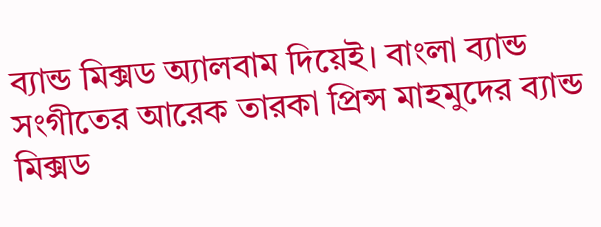ব্যান্ড মিক্সড অ্যালবাম দিয়েই। বাংলা ব্যান্ড সংগীতের আরেক তারকা প্রিন্স মাহমুদের ব্যান্ড মিক্সড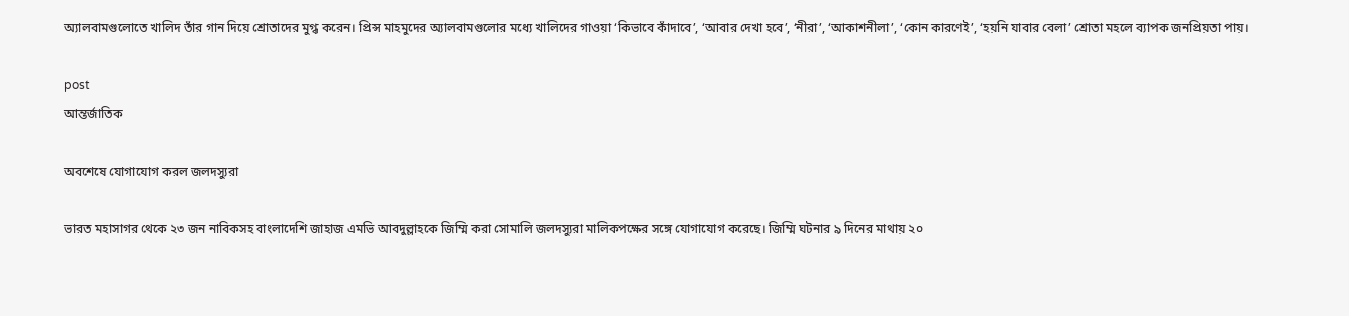অ্যালবামগুলোতে খালিদ তাঁর গান দিয়ে শ্রোতাদের মুগ্ধ করেন। প্রিন্স মাহমুদের অ্যালবামগুলোর মধ্যে খালিদের গাওয়া ‘কিভাবে কাঁদাবে’, ‘আবার দেখা হবে’, ‘নীরা’, ‘আকাশনীলা’, ‘কোন কারণেই’, ‘হয়নি যাবার বেলা’ শ্রোতা মহলে ব্যাপক জনপ্রিয়তা পায়।

post
আন্তর্জাতিক

অবশেষে যোগাযোগ করল জলদস্যুরা

ভারত মহাসাগর থেকে ২৩ জন নাবিকসহ বাংলাদেশি জাহাজ এমভি আবদুল্লাহকে জিম্মি করা সোমালি জলদস্যুরা মালিকপক্ষের সঙ্গে যোগাযোগ করেছে। জিম্মি ঘটনার ৯ দিনের মাথায় ২০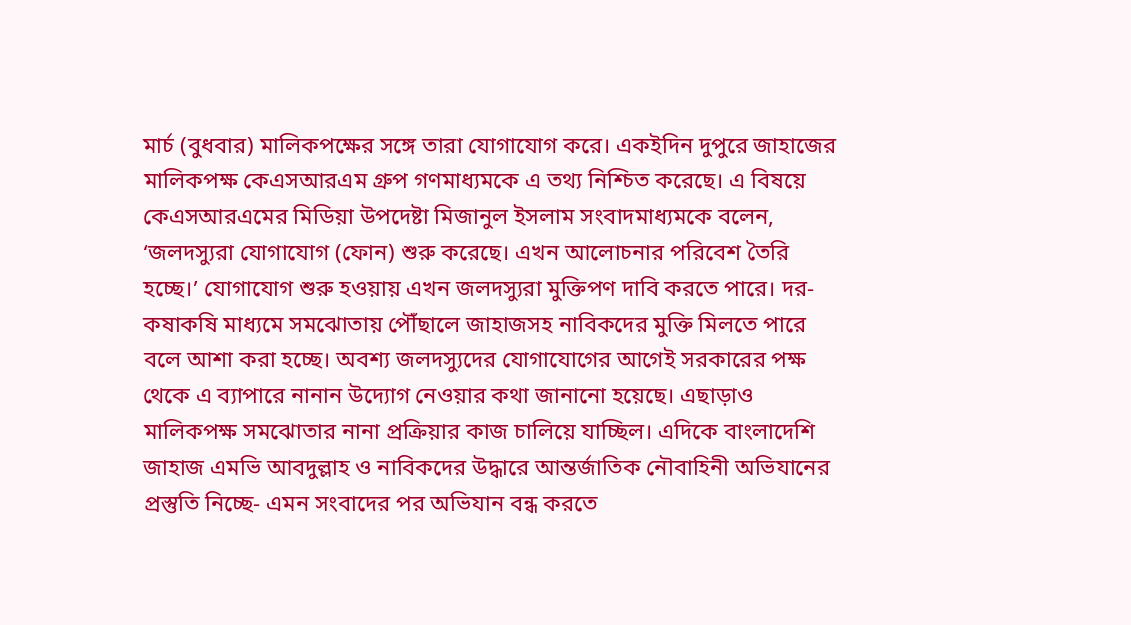মার্চ (বুধবার) মালিকপক্ষের সঙ্গে তারা যোগাযোগ করে। একইদিন দুপুরে জাহাজের মালিকপক্ষ কেএসআরএম গ্রুপ গণমাধ্যমকে এ তথ্য নিশ্চিত করেছে। এ বিষয়ে কেএসআরএমের মিডিয়া উপদেষ্টা মিজানুল ইসলাম সংবাদমাধ্যমকে বলেন, ‘জলদস্যুরা যোগাযোগ (ফোন) শুরু করেছে। এখন আলোচনার পরিবেশ তৈরি হচ্ছে।’ যোগাযোগ শুরু হওয়ায় এখন জলদস্যুরা মুক্তিপণ দাবি করতে পারে। দর-কষাকষি মাধ্যমে সমঝোতায় পৌঁছালে জাহাজসহ নাবিকদের মুক্তি মিলতে পারে বলে আশা করা হচ্ছে। অবশ্য জলদস্যুদের যোগাযোগের আগেই সরকারের পক্ষ থেকে এ ব্যাপারে নানান উদ্যোগ নেওয়ার কথা জানানো হয়েছে। এছাড়াও মালিকপক্ষ সমঝোতার নানা প্রক্রিয়ার কাজ চালিয়ে যাচ্ছিল। এদিকে বাংলাদেশি জাহাজ এমভি আবদুল্লাহ ও নাবিকদের উদ্ধারে আন্তর্জাতিক নৌবাহিনী অভিযানের প্রস্তুতি নিচ্ছে- এমন সংবাদের পর অভিযান বন্ধ করতে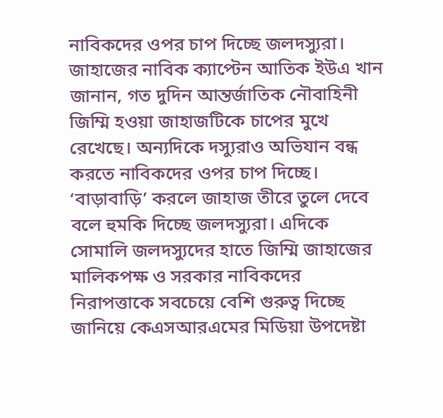নাবিকদের ওপর চাপ দিচ্ছে জলদস্যুরা। জাহাজের নাবিক ক্যাপ্টেন আতিক ইউএ খান জানান, গত দুদিন আন্তর্জাতিক নৌবাহিনী জিম্মি হওয়া জাহাজটিকে চাপের মুখে রেখেছে। অন্যদিকে দস্যুরাও অভিযান বন্ধ করতে নাবিকদের ওপর চাপ দিচ্ছে। ‘বাড়াবাড়ি’ করলে জাহাজ তীরে তুলে দেবে বলে হুমকি দিচ্ছে জলদস্যুরা। এদিকে সোমালি জলদস্যুদের হাতে জিম্মি জাহাজের মালিকপক্ষ ও সরকার নাবিকদের নিরাপত্তাকে সবচেয়ে বেশি গুরুত্ব দিচ্ছে জানিয়ে কেএসআরএমের মিডিয়া উপদেষ্টা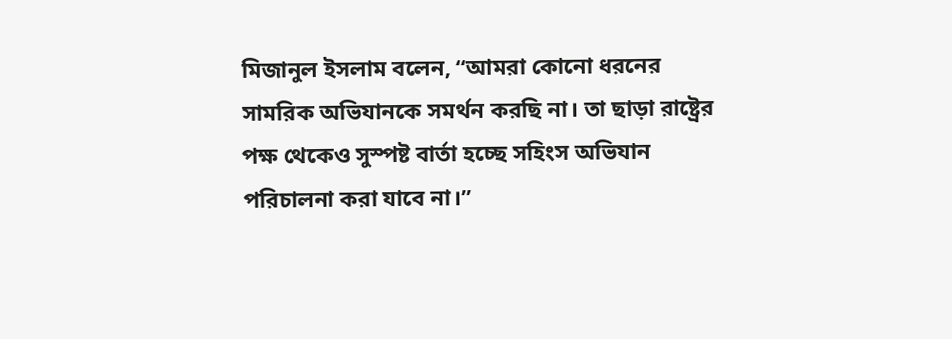মিজানুল ইসলাম বলেন, “আমরা কোনো ধরনের সামরিক অভিযানকে সমর্থন করছি না। তা ছাড়া রাষ্ট্রের পক্ষ থেকেও সুস্পষ্ট বার্তা হচ্ছে সহিংস অভিযান পরিচালনা করা যাবে না।”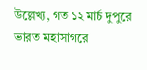উল্লেখ্য, গত ১২ মার্চ দুপুরে ভারত মহাসাগরে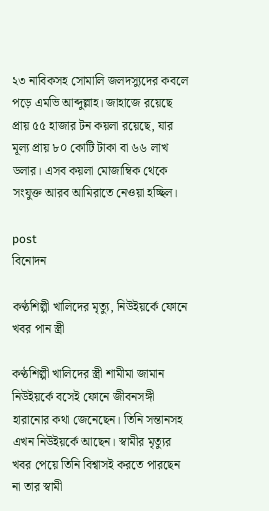২৩ নাবিকসহ সোমালি জলদস্যুদের কবলে পড়ে এমভি আব্দুল্লাহ। জাহাজে রয়েছে প্রায় ৫৫ হাজার টন কয়লা রয়েছে, যার মূল্য প্রায় ৮০ কোটি টাকা বা ৬৬ লাখ ডলার। এসব কয়লা মোজাম্বিক থেকে সংযুক্ত আরব আমিরাতে নেওয়া হচ্ছিল।

post
বিনোদন

কণ্ঠশিল্পী খালিদের মৃত্যু, নিউইয়র্কে ফোনে খবর পান স্ত্রী

কণ্ঠশিল্পী খালিদের স্ত্রী শামীমা জামান নিউইয়র্কে বসেই ফোনে জীবনসঙ্গী হারানোর কথা জেনেছেন। তিনি সন্তানসহ এখন নিউইয়র্কে আছেন। স্বামীর মৃত্যুর খবর পেয়ে তিনি বিশ্বাসই করতে পারছেন না তার স্বামী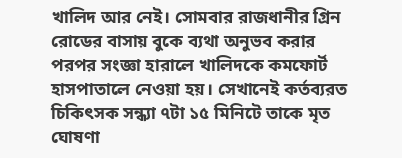খালিদ আর নেই। সোমবার রাজধানীর গ্রিন রোডের বাসায় বুকে ব্যথা অনুভব করার পরপর সংজ্ঞা হারালে খালিদকে কমফোর্ট হাসপাতালে নেওয়া হয়। সেখানেই কর্তব্যরত চিকিৎসক সন্ধ্যা ৭টা ১৫ মিনিটে তাকে মৃত ঘোষণা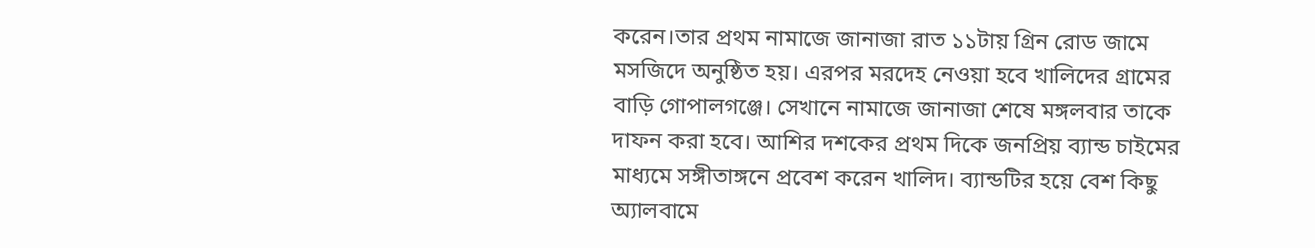করেন।তার প্রথম নামাজে জানাজা রাত ১১টায় গ্রিন রোড জামে মসজিদে অনুষ্ঠিত হয়। এরপর মরদেহ নেওয়া হবে খালিদের গ্রামের বাড়ি গোপালগঞ্জে। সেখানে নামাজে জানাজা শেষে মঙ্গলবার তাকে দাফন করা হবে। আশির দশকের প্রথম দিকে জনপ্রিয় ব্যান্ড চাইমের মাধ্যমে সঙ্গীতাঙ্গনে প্রবেশ করেন খালিদ। ব্যান্ডটির হয়ে বেশ কিছু অ্যালবামে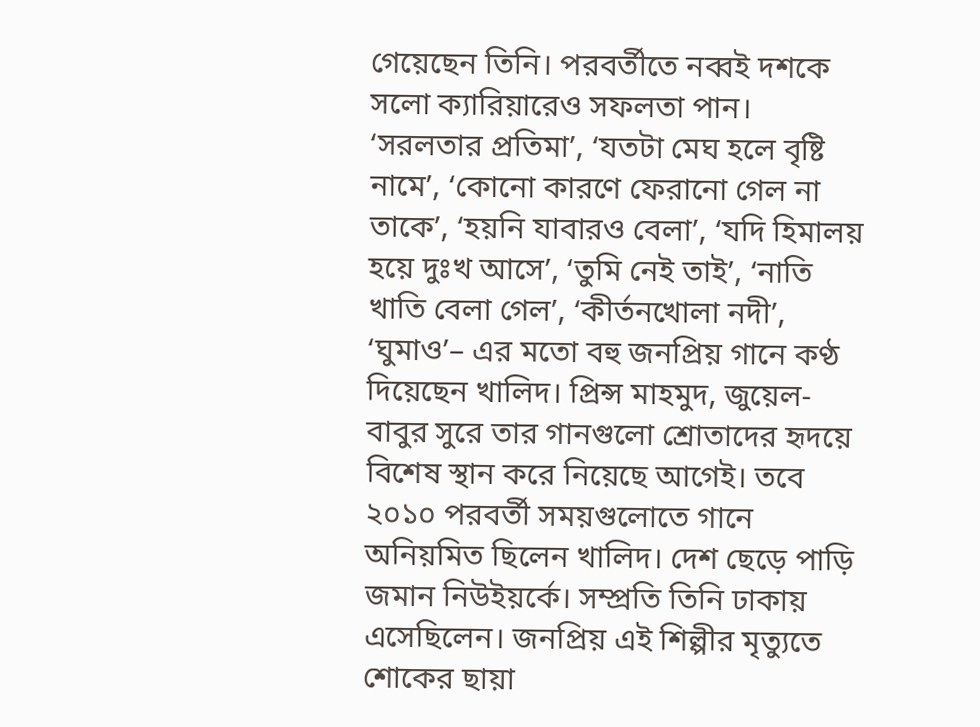গেয়েছেন তিনি। পরবর্তীতে নব্বই দশকে সলো ক্যারিয়ারেও সফলতা পান। ‘সরলতার প্রতিমা’, ‘যতটা মেঘ হলে বৃষ্টি নামে’, ‘কোনো কারণে ফেরানো গেল না তাকে’, ‘হয়নি যাবারও বেলা’, ‘যদি হিমালয় হয়ে দুঃখ আসে’, ‘তুমি নেই তাই’, ‘নাতি খাতি বেলা গেল’, ‘কীর্তনখোলা নদী’, ‘ঘুমাও’– এর মতো বহু জনপ্রিয় গানে কণ্ঠ দিয়েছেন খালিদ। প্রিন্স মাহমুদ, জুয়েল-বাবুর সুরে তার গানগুলো শ্রোতাদের হৃদয়ে বিশেষ স্থান করে নিয়েছে আগেই। তবে ২০১০ পরবর্তী সময়গুলোতে গানে অনিয়মিত ছিলেন খালিদ। দেশ ছেড়ে পাড়ি জমান নিউইয়র্কে। সম্প্রতি তিনি ঢাকায় এসেছিলেন। জনপ্রিয় এই শিল্পীর মৃত্যুতে শোকের ছায়া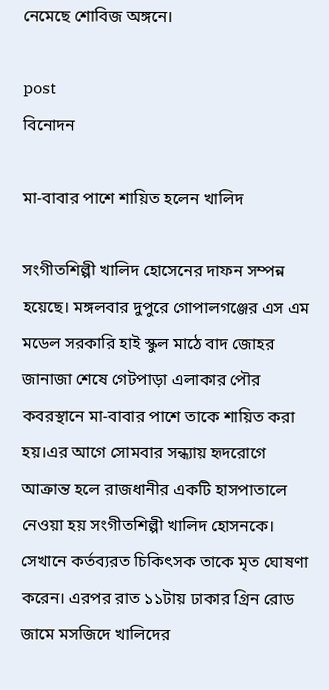নেমেছে শোবিজ অঙ্গনে।

post
বিনোদন

মা-বাবার পাশে শায়িত হলেন খালিদ

সংগীতশিল্পী খালিদ হোসেনের দাফন সম্পন্ন হয়েছে। মঙ্গলবার দুপুরে গোপালগঞ্জের এস এম মডেল সরকারি হাই স্কুল মাঠে বাদ জোহর জানাজা শেষে গেটপাড়া এলাকার পৌর কবরস্থানে মা-বাবার পাশে তাকে শায়িত করা হয়।এর আগে সোমবার সন্ধ্যায় হৃদরোগে আক্রান্ত হলে রাজধানীর একটি হাসপাতালে নেওয়া হয় সংগীতশিল্পী খালিদ হোসনকে। সেখানে কর্তব্যরত চিকিৎসক তাকে মৃত ঘোষণা করেন। এরপর রাত ১১টায় ঢাকার গ্রিন রোড জামে মসজিদে খালিদের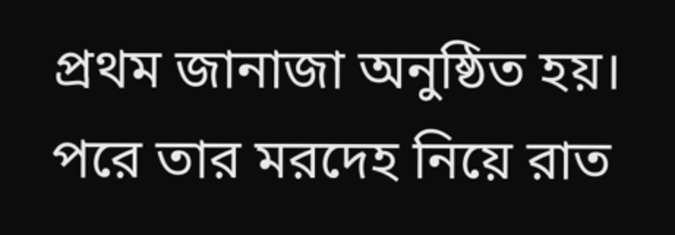প্রথম জানাজা অনুষ্ঠিত হয়। পরে তার মরদেহ নিয়ে রাত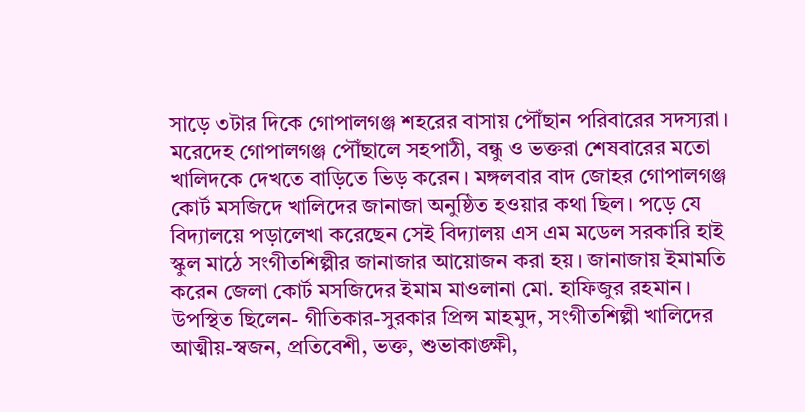সাড়ে ৩টার দিকে গোপালগঞ্জ শহরের বাসায় পৌঁছান পরিবারের সদস্যরা। মরেদেহ গোপালগঞ্জ পৌঁছালে সহপাঠী, বন্ধু ও ভক্তরা শেষবারের মতো খালিদকে দেখতে বাড়িতে ভিড় করেন। মঙ্গলবার বাদ জোহর গোপালগঞ্জ কোর্ট মসজিদে খালিদের জানাজা অনুষ্ঠিত হওয়ার কথা ছিল। পড়ে যে বিদ্যালয়ে পড়ালেখা করেছেন সেই বিদ্যালয় এস এম মডেল সরকারি হাই স্কুল মাঠে সংগীতশিল্পীর জানাজার আয়োজন করা হয়। জানাজায় ইমামতি করেন জেলা কোর্ট মসজিদের ইমাম মাওলানা মো. হাফিজুর রহমান। উপস্থিত ছিলেন- গীতিকার-সুরকার প্রিন্স মাহমুদ, সংগীতশিল্পী খালিদের আত্মীয়-স্বজন, প্রতিবেশী, ভক্ত, শুভাকাঙ্ক্ষী,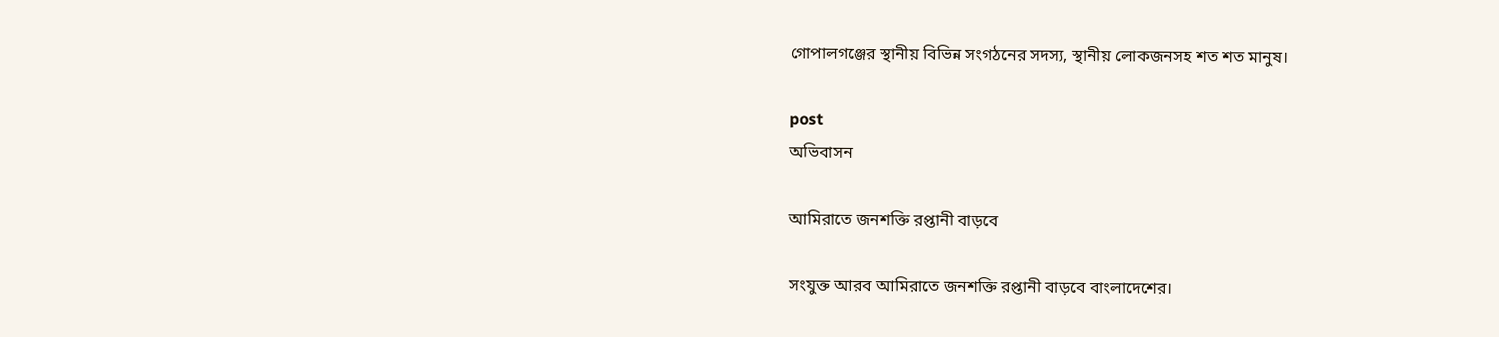গোপালগঞ্জের স্থানীয় বিভিন্ন সংগঠনের সদস্য, স্থানীয় লোকজনসহ শত শত মানুষ।

post
অভিবাসন

আমিরাতে জনশক্তি রপ্তানী বাড়বে

সংযুক্ত আরব আমিরাতে জনশক্তি রপ্তানী বাড়বে বাংলাদেশের।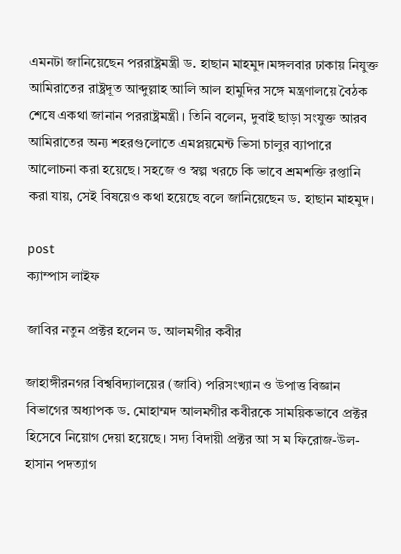এমনটা জানিয়েছেন পররাষ্ট্রমন্ত্রী ড. হাছান মাহমুদ।মঙ্গলবার ঢাকায় নিযুক্ত আমিরাতের রাষ্ট্রদূত আব্দুল্লাহ আলি আল হামুদির সঙ্গে মন্ত্রণালয়ে বৈঠক শেষে একথা জানান পররাষ্ট্রমন্ত্রী । তিনি বলেন, দুবাই ছাড়া সংযুক্ত আরব আমিরাতের অন্য শহরগুলোতে এমপ্লয়মেন্ট ভিসা চালুর ব্যাপারে আলোচনা করা হয়েছে। সহজে ও স্বল্প খরচে কি ভাবে শ্রমশক্তি রপ্তানি করা যায়, সেই বিষয়েও কথা হয়েছে বলে জানিয়েছেন ড. হাছান মাহমুদ।

post
ক্যাম্পাস লাইফ

জাবির নতুন প্রক্টর হলেন ড. আলমগীর কবীর

জাহাঙ্গীরনগর বিশ্ববিদ্যালয়ের (জাবি) পরিসংখ্যান ও উপাত্ত বিজ্ঞান বিভাগের অধ্যাপক ড. মোহাম্মদ আলমগীর কবীরকে সাময়িকভাবে প্রক্টর হিসেবে নিয়োগ দেয়া হয়েছে। সদ্য বিদায়ী প্রক্টর আ স ম ফিরোজ-উল-হাসান পদত্যাগ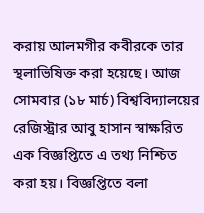করায় আলমগীর কবীরকে তার স্থলাভিষিক্ত করা হয়েছে। আজ সোমবার (১৮ মার্চ) বিশ্ববিদ্যালয়ের রেজিস্ট্রার আবু হাসান স্বাক্ষরিত এক বিজ্ঞপ্তিতে এ তথ্য নিশ্চিত করা হয়। বিজ্ঞপ্তিতে বলা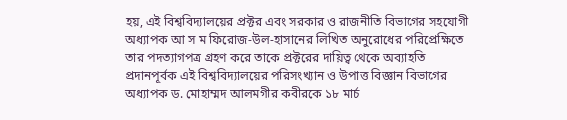হয়, এই বিশ্ববিদ্যালয়ের প্রক্টর এবং সরকার ও রাজনীতি বিভাগের সহযোগী অধ্যাপক আ স ম ফিরোজ-উল-হাসানের লিখিত অনুরোধের পরিপ্রেক্ষিতে তার পদত্যাগপত্র গ্রহণ করে তাকে প্রক্টরের দায়িত্ব থেকে অব্যাহতি প্রদানপূর্বক এই বিশ্ববিদ্যালয়ের পরিসংখ্যান ও উপাত্ত বিজ্ঞান বিভাগের অধ্যাপক ড. মোহাম্মদ আলমগীর কবীরকে ১৮ মার্চ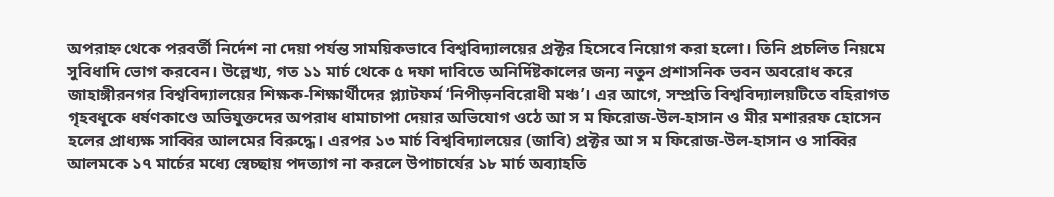অপরাহ্ন থেকে পরবর্তী নির্দেশ না দেয়া পর্যন্ত সাময়িকভাবে বিশ্ববিদ্যালয়ের প্রক্টর হিসেবে নিয়োগ করা হলো। তিনি প্রচলিত নিয়মে সুবিধাদি ভোগ করবেন। উল্লেখ্য, গত ১১ মার্চ থেকে ৫ দফা দাবিতে অনির্দিষ্টকালের জন্য নতুন প্রশাসনিক ভবন অবরোধ করে জাহাঙ্গীরনগর বিশ্ববিদ্যালয়ের শিক্ষক-শিক্ষার্থীদের প্ল্যাটফর্ম ‘নিপীড়নবিরোধী মঞ্চ’। এর আগে, সম্প্রতি বিশ্ববিদ্যালয়টিতে বহিরাগত গৃহবধূকে ধর্ষণকাণ্ডে অভিযুক্তদের অপরাধ ধামাচাপা দেয়ার অভিযোগ ওঠে আ স ম ফিরোজ-উল-হাসান ও মীর মশাররফ হোসেন হলের প্রাধ্যক্ষ সাব্বির আলমের বিরুদ্ধে। এরপর ১৩ মার্চ বিশ্ববিদ্যালয়ের (জাবি) প্রক্টর আ স ম ফিরোজ-উল-হাসান ও সাব্বির আলমকে ১৭ মার্চের মধ্যে স্বেচ্ছায় পদত্যাগ না করলে উপাচার্যের ১৮ মার্চ অব্যাহতি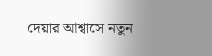দেয়ার আশ্বাসে নতুন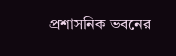প্রশাসনিক ভবনের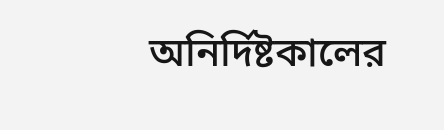অনির্দিষ্টকালের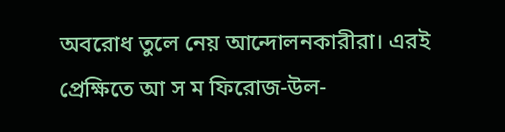অবরোধ তুলে নেয় আন্দোলনকারীরা। এরই প্রেক্ষিতে আ স ম ফিরোজ-উল-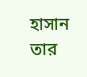হাসান তার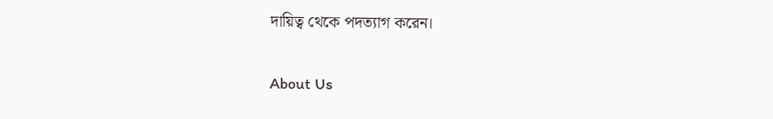দায়িত্ব থেকে পদত্যাগ করেন।

About Us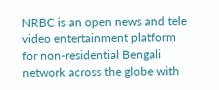NRBC is an open news and tele video entertainment platform for non-residential Bengali network across the globe with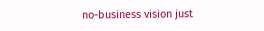no-business vision just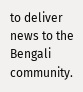to deliver news to the Bengali community.